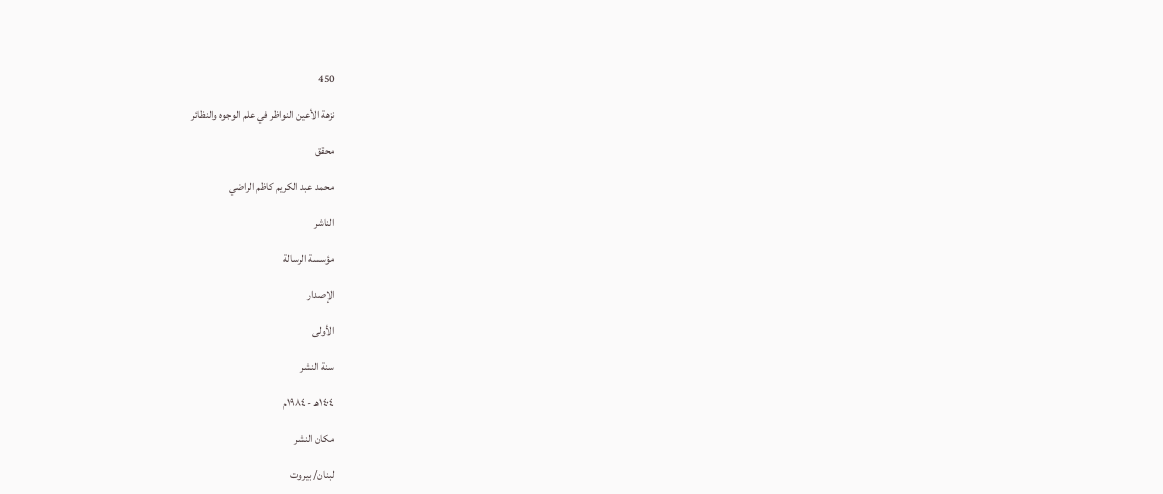450

نزهة الأعين النواظر في علم الوجوه والنظائر

محقق

محمد عبد الكريم كاظم الراضي

الناشر

مؤسسة الرسالة

الإصدار

الأولى

سنة النشر

١٤٠٤هـ - ١٩٨٤م

مكان النشر

لبنان/ بيروت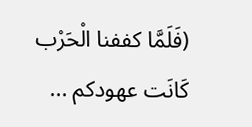(فَلَمَّا كففنا الْحَرْب كَانَت عهودكم ...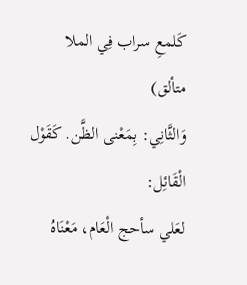كَلمعِ سراب فِي الملا متألق)
وَالثَّانِي: بِمَعْنى الظَّن. كَقَوْل الْقَائِل:
لعَلي سأحج الْعَام، مَعْنَاهُ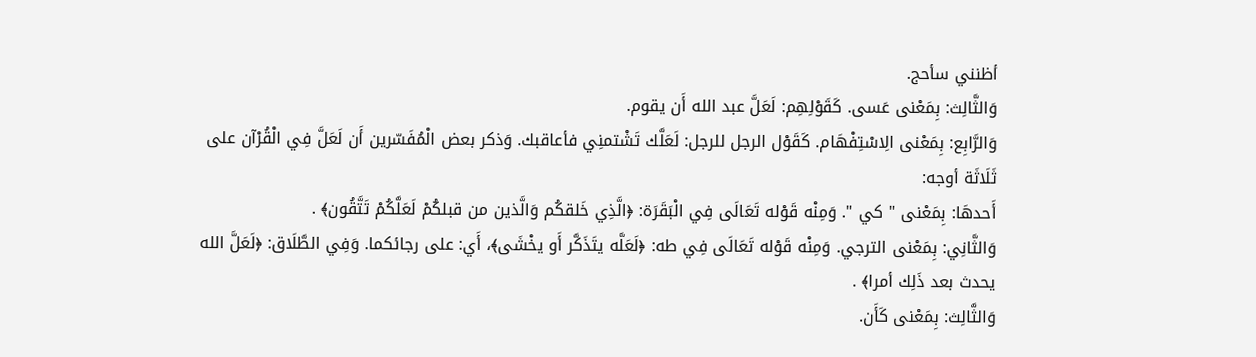أظنني سأحج.
وَالثَّالِث: بِمَعْنى عَسى. كَقَوْلِهِم: لَعَلَّ عبد الله أَن يقوم.
وَالرَّابِع: بِمَعْنى الِاسْتِفْهَام. كَقَوْل الرجل للرجل: لَعَلَّك تَشْتمنِي فأعاقبك. وَذكر بعض الْمُفَسّرين أَن لَعَلَّ فِي الْقُرْآن على ثَلَاثَة أوجه:
أَحدهَا: بِمَعْنى " كي ". وَمِنْه قَوْله تَعَالَى فِي الْبَقَرَة: ﴿الَّذِي خَلقكُم وَالَّذين من قبلكُمْ لَعَلَّكُمْ تَتَّقُون﴾ .
وَالثَّانِي: بِمَعْنى الترجي. وَمِنْه قَوْله تَعَالَى فِي طه: ﴿لَعَلَّه يتَذَكَّر أَو يخْشَى﴾، أَي: على رجائكما. وَفِي الطَّلَاق: ﴿لَعَلَّ الله يحدث بعد ذَلِك أمرا﴾ .
وَالثَّالِث: بِمَعْنى كَأَن.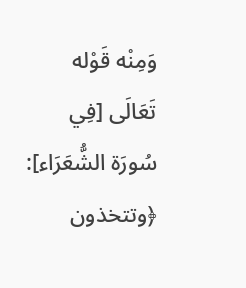وَمِنْه قَوْله تَعَالَى [فِي سُورَة الشُّعَرَاء]: ﴿وتتخذون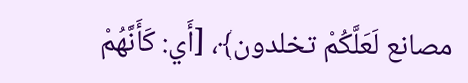مصانع لَعَلَّكُمْ تخلدون﴾، [أَي: كَأَنَّهُمْ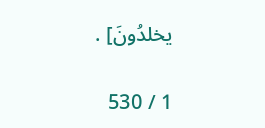يخلدُونَ] .

1 / 530